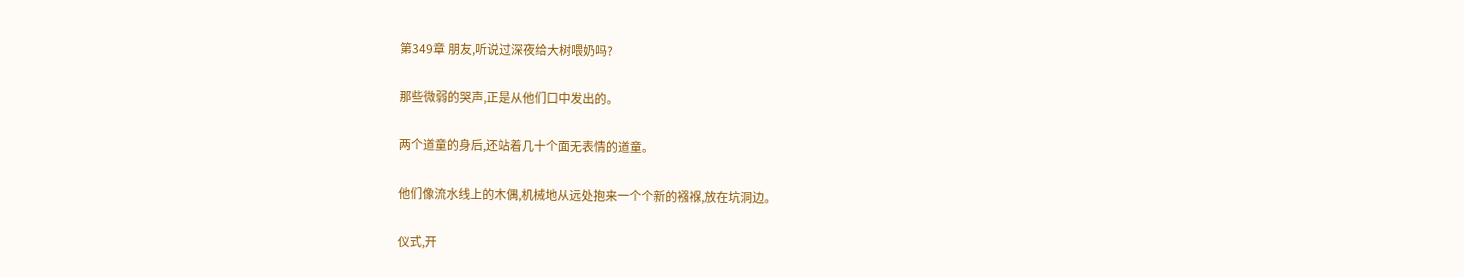第349章 朋友,听说过深夜给大树喂奶吗?

那些微弱的哭声,正是从他们口中发出的。

两个道童的身后,还站着几十个面无表情的道童。

他们像流水线上的木偶,机械地从远处抱来一个个新的襁褓,放在坑洞边。

仪式,开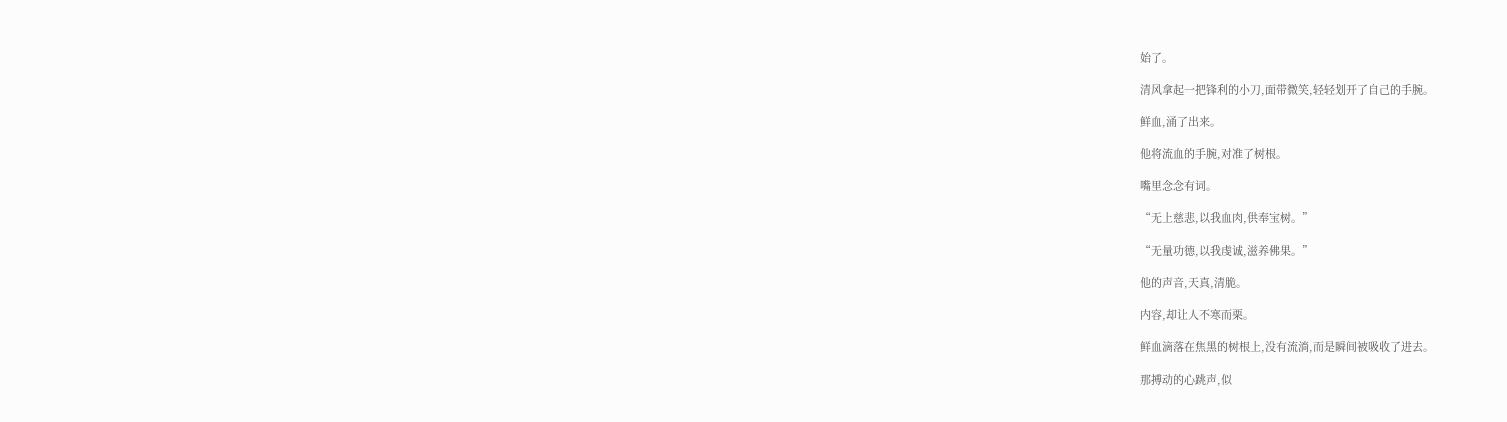始了。

清风拿起一把锋利的小刀,面带微笑,轻轻划开了自己的手腕。

鲜血,涌了出来。

他将流血的手腕,对准了树根。

嘴里念念有词。

“无上慈悲,以我血肉,供奉宝树。”

“无量功德,以我虔诚,滋养佛果。”

他的声音,天真,清脆。

内容,却让人不寒而栗。

鲜血滴落在焦黑的树根上,没有流淌,而是瞬间被吸收了进去。

那搏动的心跳声,似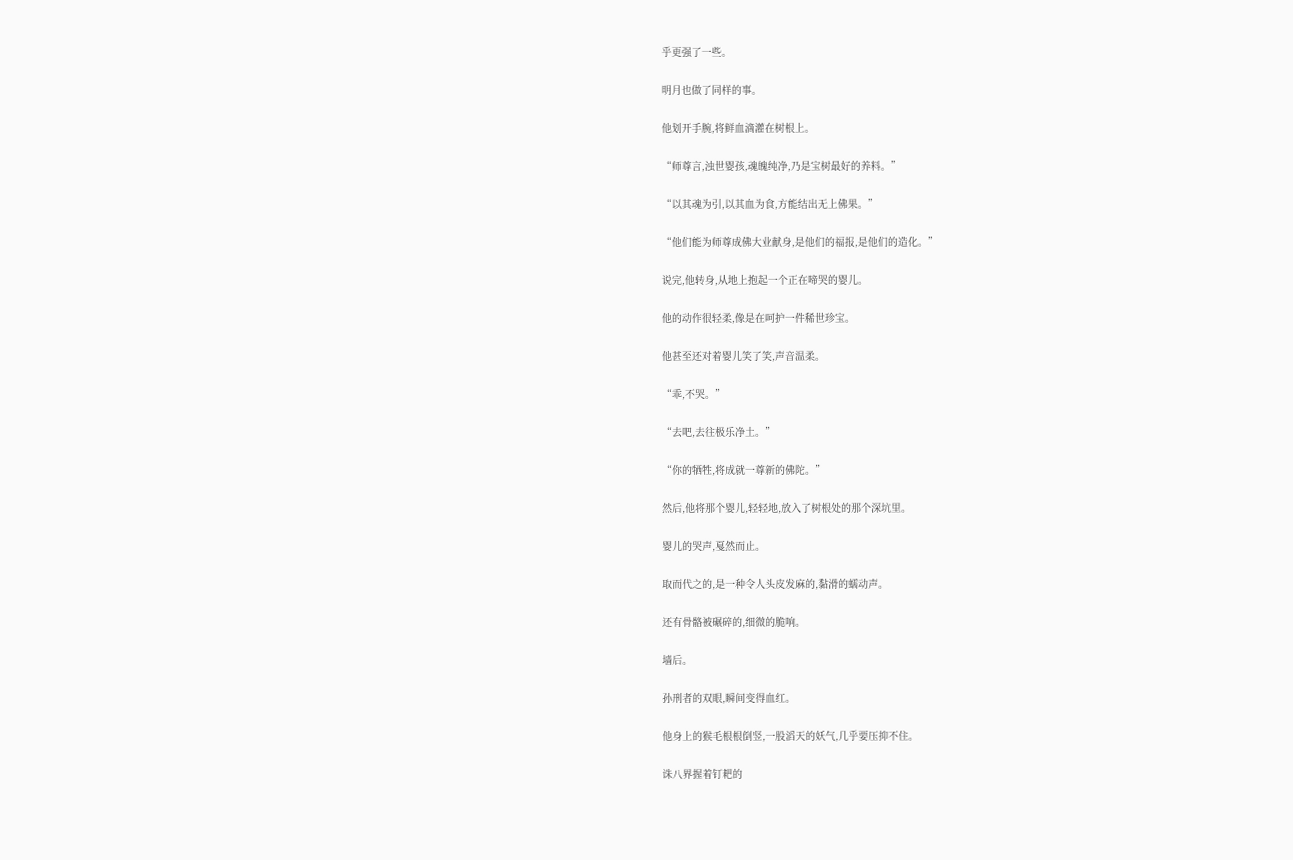乎更强了一些。

明月也做了同样的事。

他划开手腕,将鲜血滴灌在树根上。

“师尊言,浊世婴孩,魂魄纯净,乃是宝树最好的养料。”

“以其魂为引,以其血为食,方能结出无上佛果。”

“他们能为师尊成佛大业献身,是他们的福报,是他们的造化。”

说完,他转身,从地上抱起一个正在啼哭的婴儿。

他的动作很轻柔,像是在呵护一件稀世珍宝。

他甚至还对着婴儿笑了笑,声音温柔。

“乖,不哭。”

“去吧,去往极乐净土。”

“你的牺牲,将成就一尊新的佛陀。”

然后,他将那个婴儿,轻轻地,放入了树根处的那个深坑里。

婴儿的哭声,戛然而止。

取而代之的,是一种令人头皮发麻的,黏滑的蠕动声。

还有骨骼被碾碎的,细微的脆响。

墙后。

孙刑者的双眼,瞬间变得血红。

他身上的猴毛根根倒竖,一股滔天的妖气,几乎要压抑不住。

诛八界握着钉耙的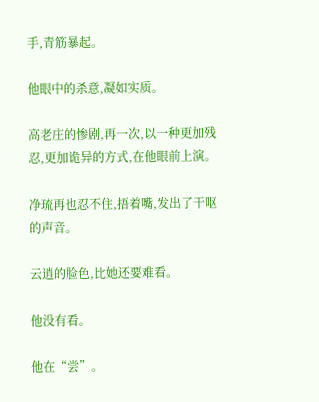手,青筋暴起。

他眼中的杀意,凝如实质。

高老庄的惨剧,再一次,以一种更加残忍,更加诡异的方式,在他眼前上演。

净琉再也忍不住,捂着嘴,发出了干呕的声音。

云逍的脸色,比她还要难看。

他没有看。

他在“尝”。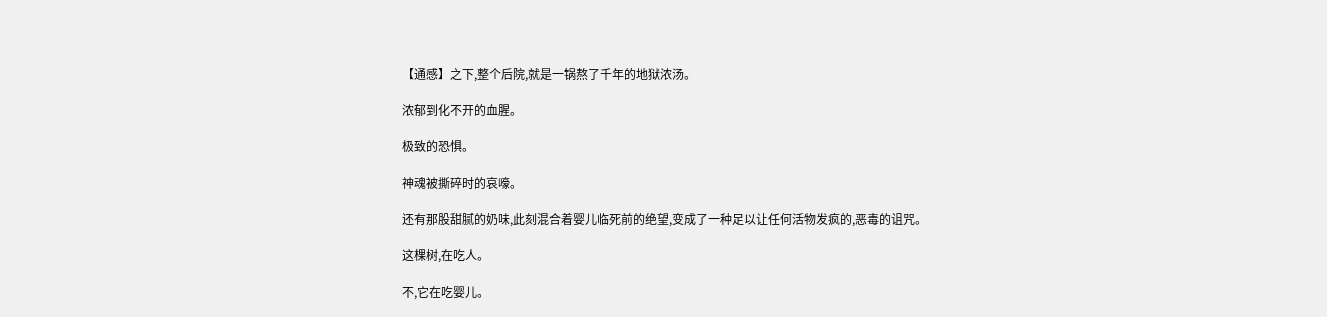【通感】之下,整个后院,就是一锅熬了千年的地狱浓汤。

浓郁到化不开的血腥。

极致的恐惧。

神魂被撕碎时的哀嚎。

还有那股甜腻的奶味,此刻混合着婴儿临死前的绝望,变成了一种足以让任何活物发疯的,恶毒的诅咒。

这棵树,在吃人。

不,它在吃婴儿。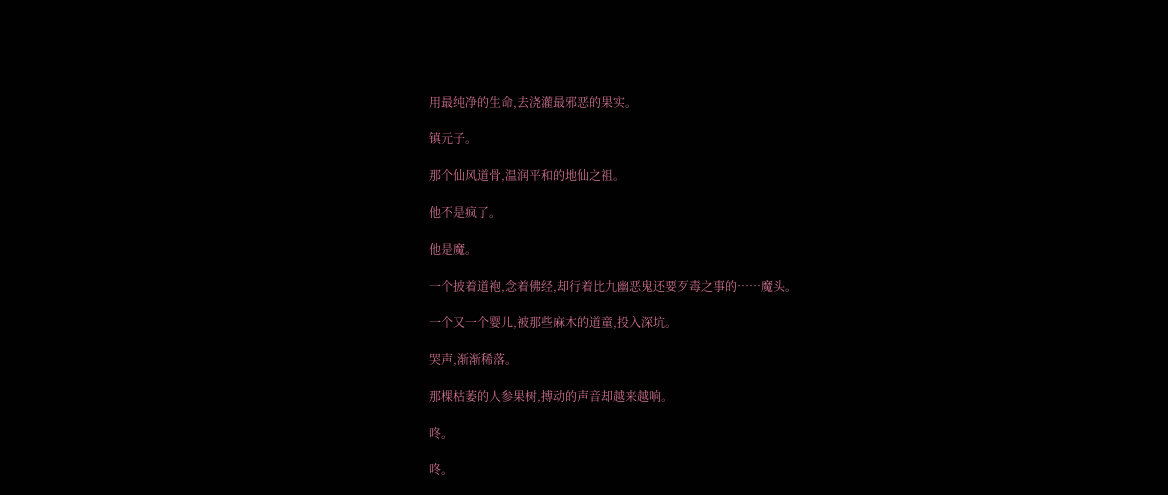用最纯净的生命,去浇灌最邪恶的果实。

镇元子。

那个仙风道骨,温润平和的地仙之祖。

他不是疯了。

他是魔。

一个披着道袍,念着佛经,却行着比九幽恶鬼还要歹毒之事的……魔头。

一个又一个婴儿,被那些麻木的道童,投入深坑。

哭声,渐渐稀落。

那棵枯萎的人参果树,搏动的声音却越来越响。

咚。

咚。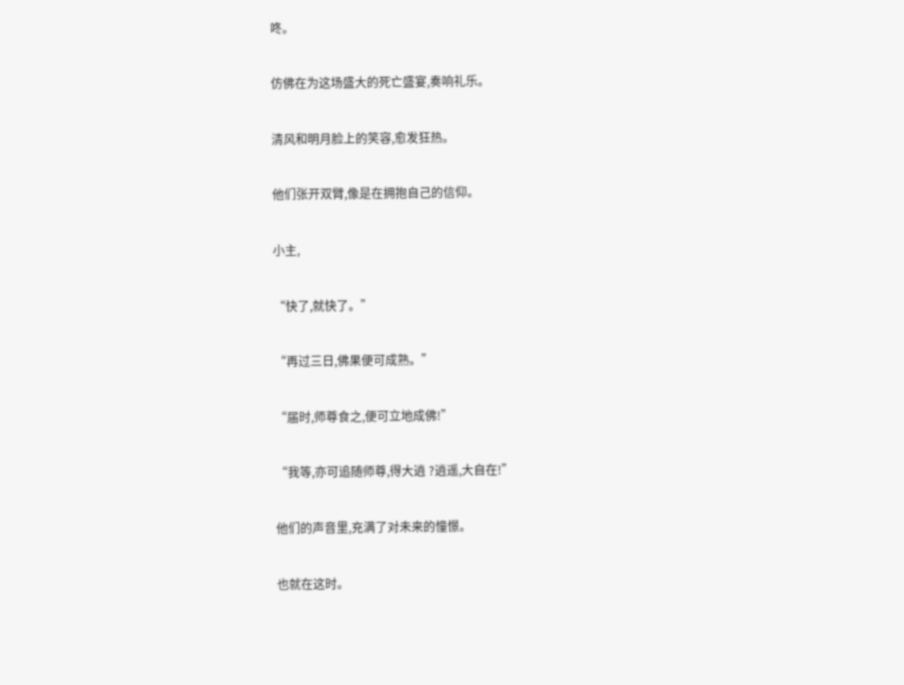咚。

仿佛在为这场盛大的死亡盛宴,奏响礼乐。

清风和明月脸上的笑容,愈发狂热。

他们张开双臂,像是在拥抱自己的信仰。

小主,

“快了,就快了。”

“再过三日,佛果便可成熟。”

“届时,师尊食之,便可立地成佛!”

“我等,亦可追随师尊,得大逍 ?逍遥,大自在!”

他们的声音里,充满了对未来的憧憬。

也就在这时。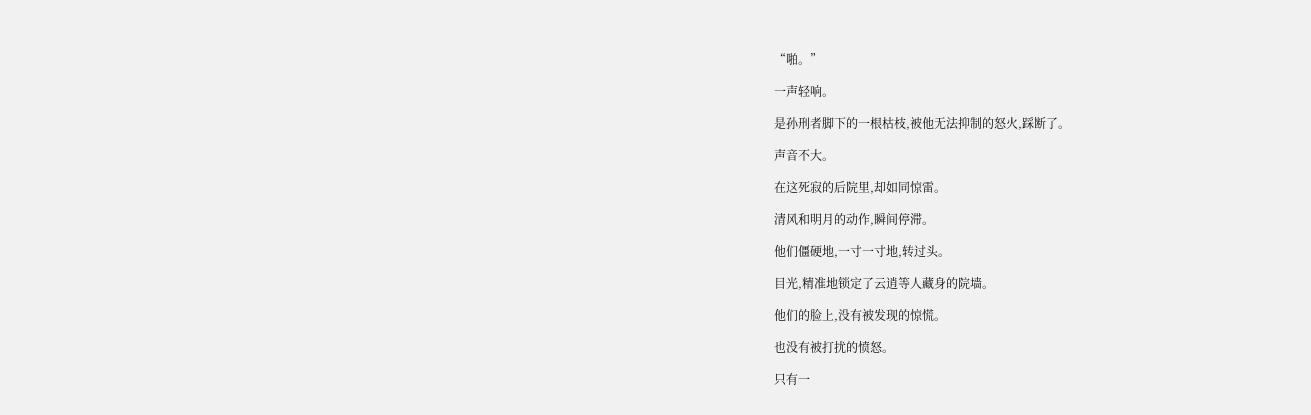“啪。”

一声轻响。

是孙刑者脚下的一根枯枝,被他无法抑制的怒火,踩断了。

声音不大。

在这死寂的后院里,却如同惊雷。

清风和明月的动作,瞬间停滞。

他们僵硬地,一寸一寸地,转过头。

目光,精准地锁定了云逍等人藏身的院墙。

他们的脸上,没有被发现的惊慌。

也没有被打扰的愤怒。

只有一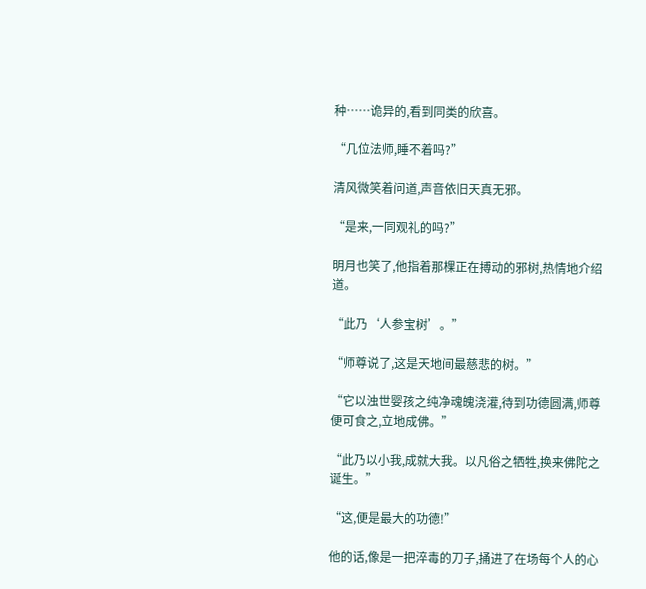种……诡异的,看到同类的欣喜。

“几位法师,睡不着吗?”

清风微笑着问道,声音依旧天真无邪。

“是来,一同观礼的吗?”

明月也笑了,他指着那棵正在搏动的邪树,热情地介绍道。

“此乃‘人参宝树’。”

“师尊说了,这是天地间最慈悲的树。”

“它以浊世婴孩之纯净魂魄浇灌,待到功德圆满,师尊便可食之,立地成佛。”

“此乃以小我,成就大我。以凡俗之牺牲,换来佛陀之诞生。”

“这,便是最大的功德!”

他的话,像是一把淬毒的刀子,捅进了在场每个人的心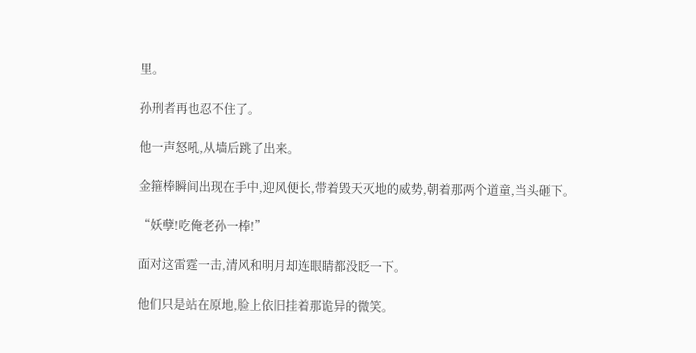里。

孙刑者再也忍不住了。

他一声怒吼,从墙后跳了出来。

金箍棒瞬间出现在手中,迎风便长,带着毁天灭地的威势,朝着那两个道童,当头砸下。

“妖孽!吃俺老孙一棒!”

面对这雷霆一击,清风和明月却连眼睛都没眨一下。

他们只是站在原地,脸上依旧挂着那诡异的微笑。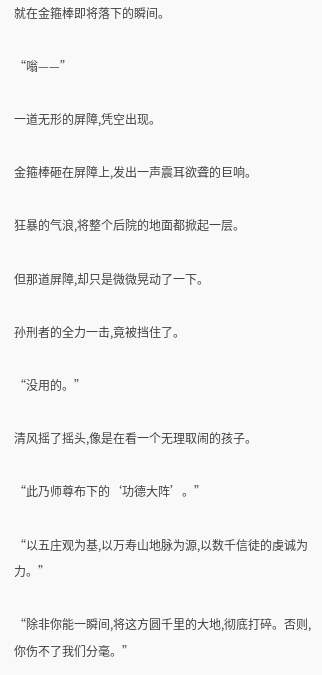就在金箍棒即将落下的瞬间。

“嗡——”

一道无形的屏障,凭空出现。

金箍棒砸在屏障上,发出一声震耳欲聋的巨响。

狂暴的气浪,将整个后院的地面都掀起一层。

但那道屏障,却只是微微晃动了一下。

孙刑者的全力一击,竟被挡住了。

“没用的。”

清风摇了摇头,像是在看一个无理取闹的孩子。

“此乃师尊布下的‘功德大阵’。”

“以五庄观为基,以万寿山地脉为源,以数千信徒的虔诚为力。”

“除非你能一瞬间,将这方圆千里的大地,彻底打碎。否则,你伤不了我们分毫。”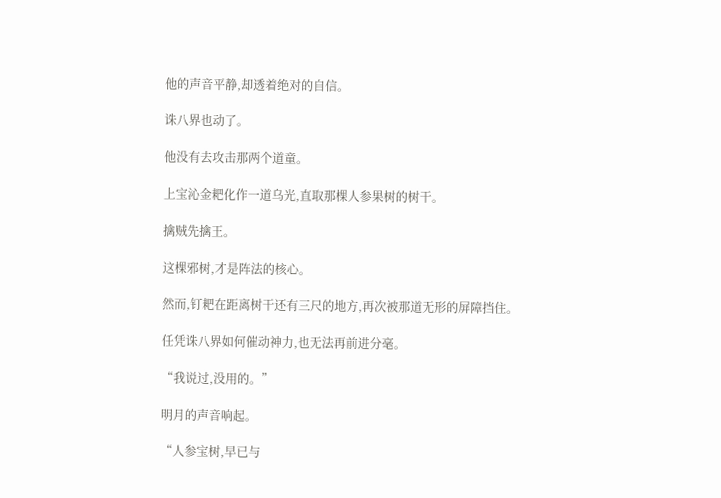他的声音平静,却透着绝对的自信。

诛八界也动了。

他没有去攻击那两个道童。

上宝沁金耙化作一道乌光,直取那棵人参果树的树干。

擒贼先擒王。

这棵邪树,才是阵法的核心。

然而,钉耙在距离树干还有三尺的地方,再次被那道无形的屏障挡住。

任凭诛八界如何催动神力,也无法再前进分毫。

“我说过,没用的。”

明月的声音响起。

“人参宝树,早已与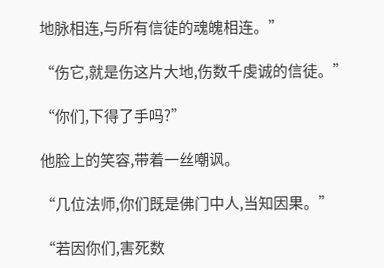地脉相连,与所有信徒的魂魄相连。”

“伤它,就是伤这片大地,伤数千虔诚的信徒。”

“你们,下得了手吗?”

他脸上的笑容,带着一丝嘲讽。

“几位法师,你们既是佛门中人,当知因果。”

“若因你们,害死数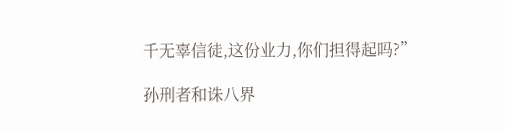千无辜信徒,这份业力,你们担得起吗?”

孙刑者和诛八界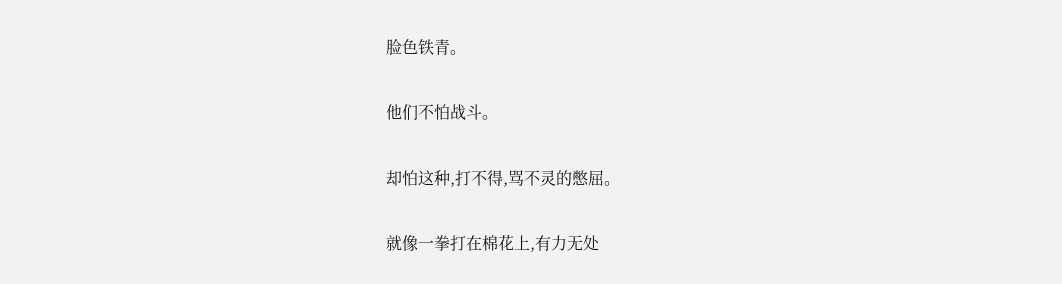脸色铁青。

他们不怕战斗。

却怕这种,打不得,骂不灵的憋屈。

就像一拳打在棉花上,有力无处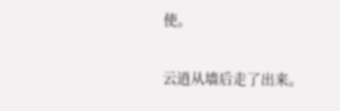使。

云逍从墙后走了出来。